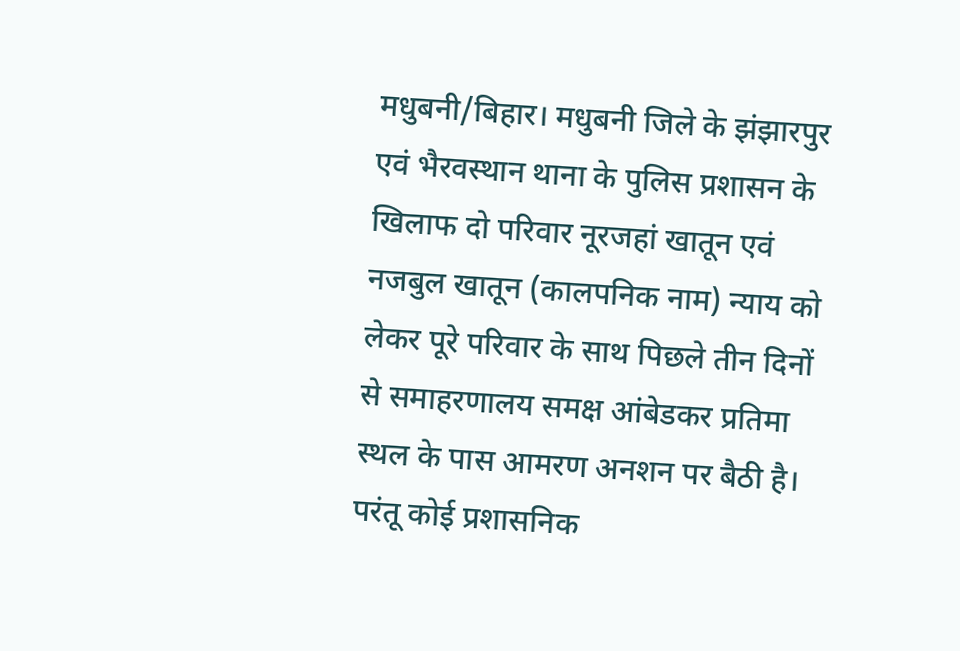मधुबनी/बिहार। मधुबनी जिले के झंझारपुर एवं भैरवस्थान थाना के पुलिस प्रशासन के खिलाफ दो परिवार नूरजहां खातून एवं नजबुल खातून (कालपनिक नाम) न्याय को लेकर पूरे परिवार के साथ पिछले तीन दिनों से समाहरणालय समक्ष आंबेडकर प्रतिमा स्थल के पास आमरण अनशन पर बैठी है। परंतू कोई प्रशासनिक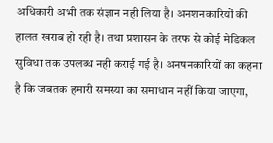अधिकारी अभी तक संज्ञान नही लिया है। अनशनकारियों की हालत खराब हो रही है। तथा प्रशासन के तरफ से कोई मेडिकल सुविधा तक उपलब्ध नही कराई गई है। अनषनकारियों का कहना है कि जबतक हमारी समस्या का समाधान नहीं किया जाएगा,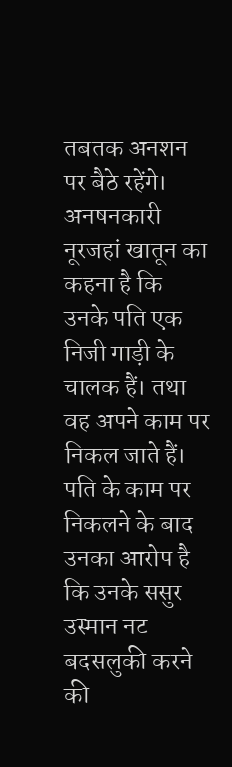तबतक अनशन पर बैठे रहेंगे। अनषनकारी नूरजहां खातून का कहना है कि उनके पति एक निजी गाड़ी के चालक हैं। तथा वह अपने काम पर निकल जाते हैं। पति के काम पर निकलने के बाद उनका आरोप है कि उनके ससुर उस्मान नट बदसलुकी करने की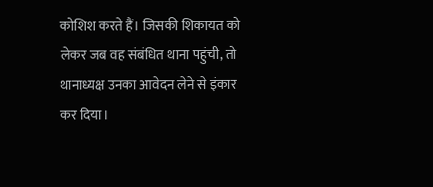कोशिश करते हैं। जिसकी शिकायत को लेकर जब वह संबंधित थाना पहुंची, तो थानाध्यक्ष उनका आवेदन लेने से इंकार कर दिया।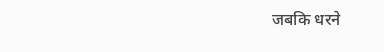जबकि धरने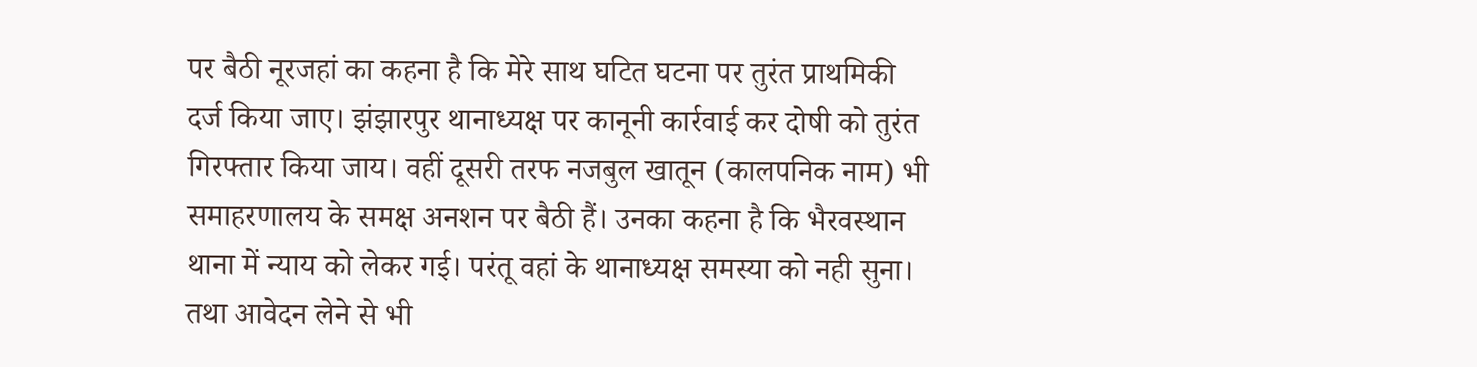पर बैठी नूरजहां का कहना है कि मेरे साथ घटित घटना पर तुरंत प्राथमिकी दर्ज किया जाए। झंझारपुर थानाध्यक्ष पर कानूनी कार्रवाई कर दोषी को तुरंत गिरफ्तार किया जाय। वहीं दूसरी तरफ नजबुल खातून (कालपनिक नाम) भी समाहरणालय के समक्ष अनशन पर बैठी हैं। उनका कहना है कि भैरवस्थान थाना में न्याय को लेकर गई। परंतू वहां के थानाध्यक्ष समस्या को नही सुना। तथा आवेदन लेने से भी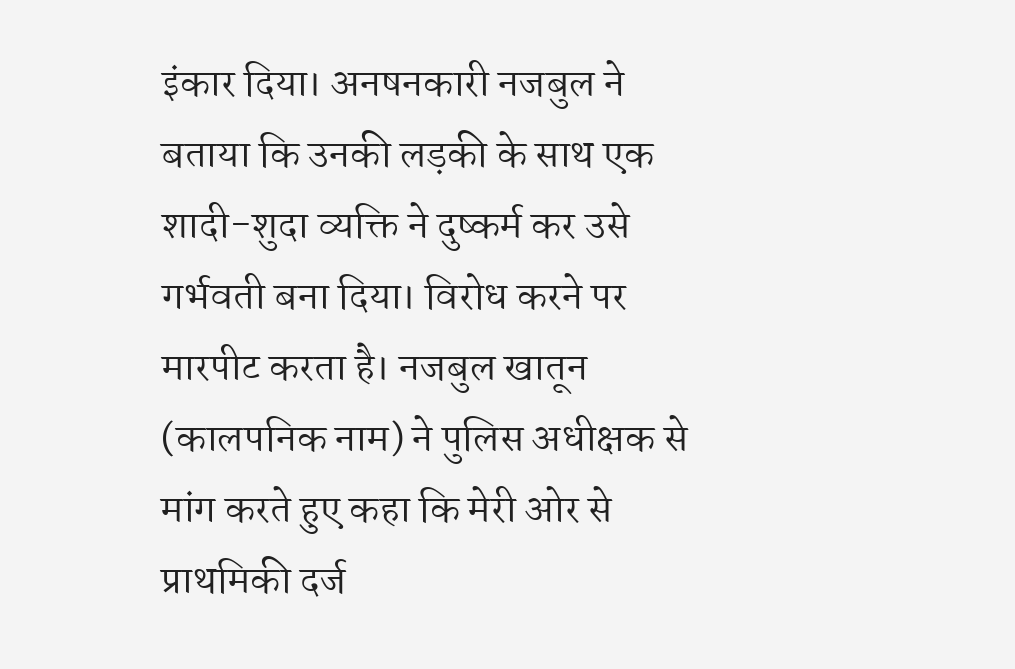इंकार दिया। अनषनकारी नजबुल ने बताया कि उनकी लड़की के साथ एक शादी-शुदा व्यक्ति ने दुष्कर्म कर उसे गर्भवती बना दिया। विरोध करने पर मारपीट करता है। नजबुल खातून (कालपनिक नाम) ने पुलिस अधीक्षक से मांग करते हुए कहा कि मेरी ओर से प्राथमिकी दर्ज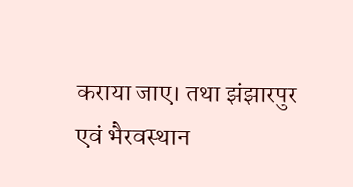कराया जाए। तथा झंझारपुर एवं भैरवस्थान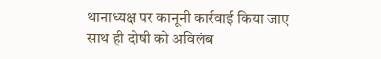थानाध्यक्ष पर कानूनी कार्रवाई किया जाए साथ ही दोषी को अविलंब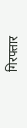गिरफ्तार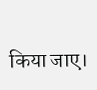किया जाए।